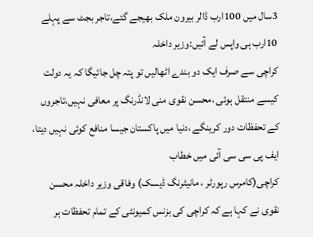3سال میں 100ارب ڈالر بیرون ملک بھیجے گئے،تاجر بجٹ سے پہلے 10ارب ہی واپس لے آئیں:وزیر داخلہ
کراچی سے صرف ایک دو بندے اٹھالیں تو پتہ چل جائیگا کہ یہ دولت کیسے منتقل ہوئی ،محسن نقوی منی لانڈرنگ پر معافی نہیں،تاجروں کے تحفظات دور کرینگے ،دنیا میں پاکستان جیسا منافع کوئی نہیں دیتا، ایف پی سی سی آئی میں خطاب
کراچی(کامرس رپورٹر ، مانیٹرنگ ڈیسک) وفاقی وزیر داخلہ محسن نقوی نے کہا ہے کہ کراچی کی بزنس کمیونٹی کے تمام تحفظات ہر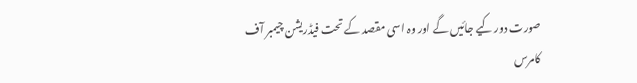صورت دور کیے جائیں گے اور وہ اسی مقصد کے تحت فیڈریشن چیمبر آف کامرس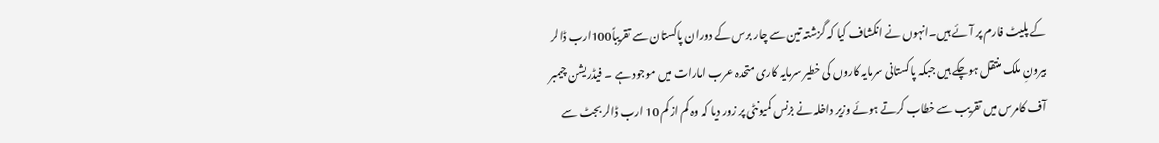کے پلیٹ فارم پر آئے ہیں۔انہوں نے انکشاف کیا کہ گزشتہ تین سے چار برس کے دوران پاکستان سے تقریباً100ارب ڈالر بیرونِ ملک منتقل ہوچکے ہیں جبکہ پاکستانی سرمایہ کاروں کی خطیر سرمایہ کاری متحدہ عرب امارات میں موجود ہے ۔ فیڈریشن چیمبر آف کامرس میں تقریب سے خطاب کرتے ہوئے وزیر داخلہ نے بزنس کمیونٹی پر زور دیا کہ وہ کم از کم 10 ارب ڈالر بجٹ سے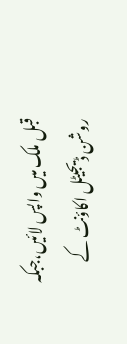قبل ملک میں واپس لائیں،جبکہ روشن ڈیجیٹل اکاؤنٹ کے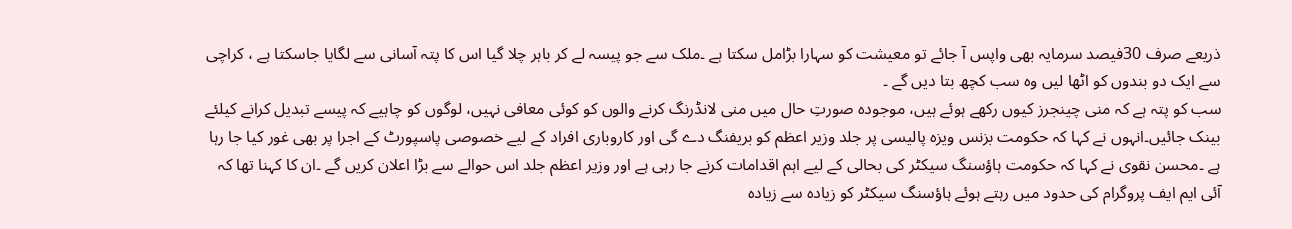ذریعے صرف 30فیصد سرمایہ بھی واپس آ جائے تو معیشت کو سہارا بڑامل سکتا ہے ۔ملک سے جو پیسہ لے کر باہر چلا گیا اس کا پتہ آسانی سے لگایا جاسکتا ہے ، کراچی سے ایک دو بندوں کو اٹھا لیں وہ سب کچھ بتا دیں گے ۔
سب کو پتہ ہے کہ منی چینجرز کیوں رکھے ہوئے ہیں، موجودہ صورتِ حال میں منی لانڈرنگ کرنے والوں کو کوئی معافی نہیں، لوگوں کو چاہیے کہ پیسے تبدیل کرانے کیلئے بینک جائیں۔انہوں نے کہا کہ حکومت بزنس ویزہ پالیسی پر جلد وزیر اعظم کو بریفنگ دے گی اور کاروباری افراد کے لیے خصوصی پاسپورٹ کے اجرا پر بھی غور کیا جا رہا ہے ۔محسن نقوی نے کہا کہ حکومت ہاؤسنگ سیکٹر کی بحالی کے لیے اہم اقدامات کرنے جا رہی ہے اور وزیر اعظم جلد اس حوالے سے بڑا اعلان کریں گے ۔ان کا کہنا تھا کہ آئی ایم ایف پروگرام کی حدود میں رہتے ہوئے ہاؤسنگ سیکٹر کو زیادہ سے زیادہ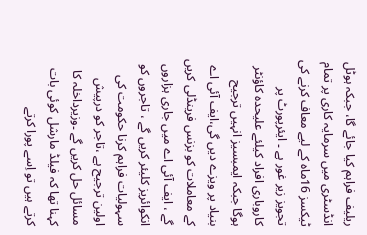ریلیف فراہم کیا جائے گا، جبکہ ہوٹل انڈسٹری میں سرمایہ کاری پر تمام ٹیکسز 16ماہ کے لیے معاف کرنے کی تجویز زیر غور ہے ۔ ایئرپورٹ پر کاروباری افراد کیلئے علیحدہ کاؤنٹر ہوگا جبکہ ایمبسیز انہیں ترجیح بنیاد پر ویزے دیں گی،ایف آئی اے کے معاملات کو بزنس فرینڈلی کریں گے ، ایف آئی اے میں جاری ہزاروں انکوائریز کلیئر کریں گے ، تاجروں کو سہولیات فراہم کرنا حکومت کی اولین ترجیح ہے ،تاجر کو درپیش مسائل حل کریں گے ۔وزیرداخلہ کا کہنا تھا کہ فیلڈ مارشل کوئی بات کرتے ہیں تو اِسے پورا کرتے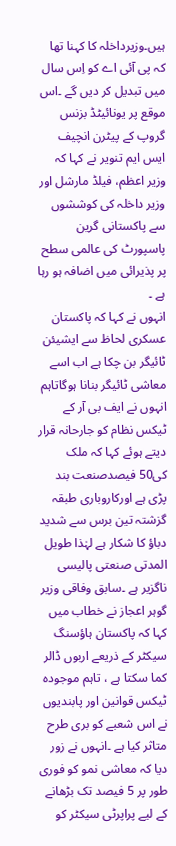ہیں۔وزیرداخلہ کا کہنا تھا کہ پی آئی اے کو اِس سال میں تبدیل کر دیں گے ۔اس موقع پر یونائیٹڈ بزنس گروپ کے پیٹرن انچیف ایس ایم تنویر نے کہا کہ وزیر اعظم، فیلڈ مارشل اور وزیر داخلہ کی کوششوں سے پاکستانی گرین پاسپورٹ کی عالمی سطح پر پذیرائی میں اضافہ ہو رہا ہے ۔
انہوں نے کہا کہ پاکستان عسکری لحاظ سے ایشیئن ٹائیگر بن چکا ہے اب اسے معاشی ٹائیگر بنانا ہوگاتاہم انہوں نے ایف بی آر کے ٹیکس نظام کو جارحانہ قرار دیتے ہوئے کہا کہ ملک کی50 فیصدصنعت بند پڑی ہے اورکاروباری طبقہ گزشتہ تین برس سے شدید دباؤ کا شکار ہے لہٰذا طویل المدتی صنعتی پالیسی ناگزیر ہے ۔سابق وفاقی وزیر گوہر اعجاز نے خطاب میں کہا کہ پاکستان ہاؤسنگ سیکٹر کے ذریعے اربوں ڈالر کما سکتا ہے ، تاہم موجودہ ٹیکس قوانین اور پابندیوں نے اس شعبے کو بری طرح متاثر کیا ہے ۔انہوں نے زور دیا کہ معاشی نمو کو فوری طور پر 5 فیصد تک بڑھانے کے لیے پراپرٹی سیکٹر کو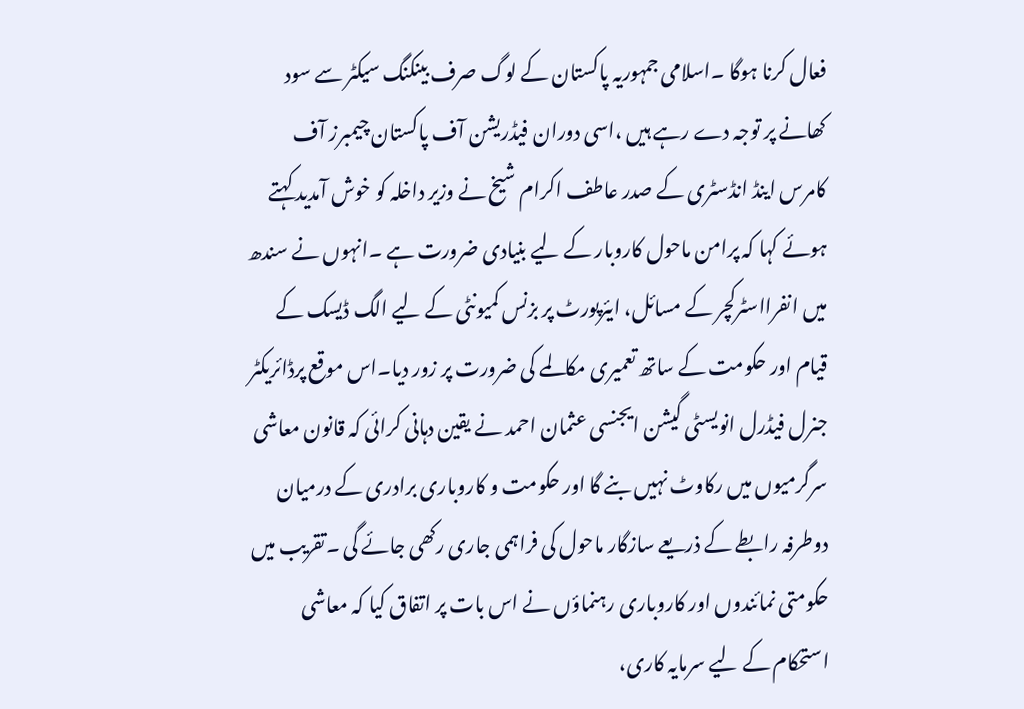فعال کرنا ہوگا ۔اسلامی جمہوریہ پاکستان کے لوگ صرف بینکنگ سیکٹر سے سود کھانے پر توجہ دے رہے ہیں ،اسی دوران فیڈریشن آف پاکستان چیمبرز آف کامرس اینڈ انڈسٹری کے صدر عاطف اکرام شیخ نے وزیر داخلہ کو خوش آمدید کہتے ہوئے کہا کہ پرامن ماحول کاروبار کے لیے بنیادی ضرورت ہے ۔انہوں نے سندھ میں انفرااسٹرکچر کے مسائل، ایئرپورٹ پر بزنس کمیونٹی کے لیے الگ ڈیسک کے قیام اور حکومت کے ساتھ تعمیری مکالمے کی ضرورت پر زور دیا۔اس موقع پرڈائریکٹر جنرل فیڈرل انویسٹی گیشن ایجنسی عثمان احمد نے یقین دہانی کرائی کہ قانون معاشی سرگرمیوں میں رکاوٹ نہیں بنے گا اور حکومت و کاروباری برادری کے درمیان دوطرفہ رابطے کے ذریعے سازگار ماحول کی فراہمی جاری رکھی جائے گی ۔تقریب میں حکومتی نمائندوں اور کاروباری رہنماؤں نے اس بات پر اتفاق کیا کہ معاشی استحکام کے لیے سرمایہ کاری،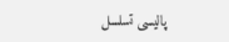پالیسی تسلسل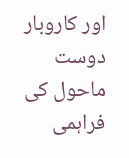اور کاروبار دوست ماحول کی فراہمی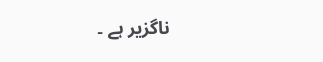ناگزیر ہے ۔